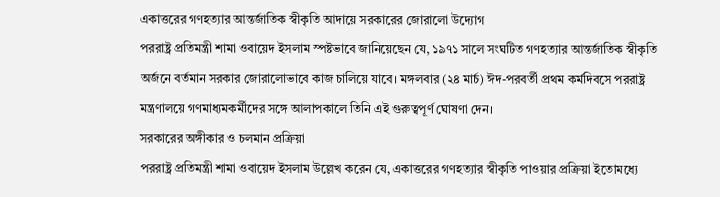একাত্তরের গণহত্যার আন্তর্জাতিক স্বীকৃতি আদায়ে সরকারের জোরালো উদ্যোগ
পররাষ্ট্র প্রতিমন্ত্রী শামা ওবায়েদ ইসলাম স্পষ্টভাবে জানিয়েছেন যে, ১৯৭১ সালে সংঘটিত গণহত্যার আন্তর্জাতিক স্বীকৃতি অর্জনে বর্তমান সরকার জোরালোভাবে কাজ চালিয়ে যাবে। মঙ্গলবার (২৪ মার্চ) ঈদ-পরবর্তী প্রথম কর্মদিবসে পররাষ্ট্র মন্ত্রণালয়ে গণমাধ্যমকর্মীদের সঙ্গে আলাপকালে তিনি এই গুরুত্বপূর্ণ ঘোষণা দেন।
সরকারের অঙ্গীকার ও চলমান প্রক্রিয়া
পররাষ্ট্র প্রতিমন্ত্রী শামা ওবায়েদ ইসলাম উল্লেখ করেন যে, একাত্তরের গণহত্যার স্বীকৃতি পাওয়ার প্রক্রিয়া ইতোমধ্যে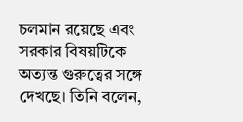চলমান রয়েছে এবং সরকার বিষয়টিকে অত্যন্ত গুরুত্বের সঙ্গে দেখছে। তিনি বলেন,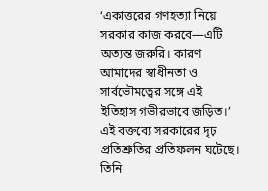‘একাত্তরের গণহত্যা নিয়ে সরকার কাজ করবে—এটি অত্যন্ত জরুরি। কারণ আমাদের স্বাধীনতা ও সার্বভৌমত্বের সঙ্গে এই ইতিহাস গভীরভাবে জড়িত।’ এই বক্তব্যে সরকারের দৃঢ় প্রতিশ্রুতির প্রতিফলন ঘটেছে।
তিনি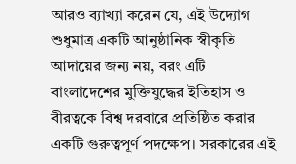আরও ব্যাখ্যা করেন যে, এই উদ্যোগ শুধুমাত্র একটি আনুষ্ঠানিক স্বীকৃতি আদায়ের জন্য নয়, বরং এটি বাংলাদেশের মুক্তিযুদ্ধের ইতিহাস ও বীরত্বকে বিশ্ব দরবারে প্রতিষ্ঠিত করার একটি গুরুত্বপূর্ণ পদক্ষেপ। সরকারের এই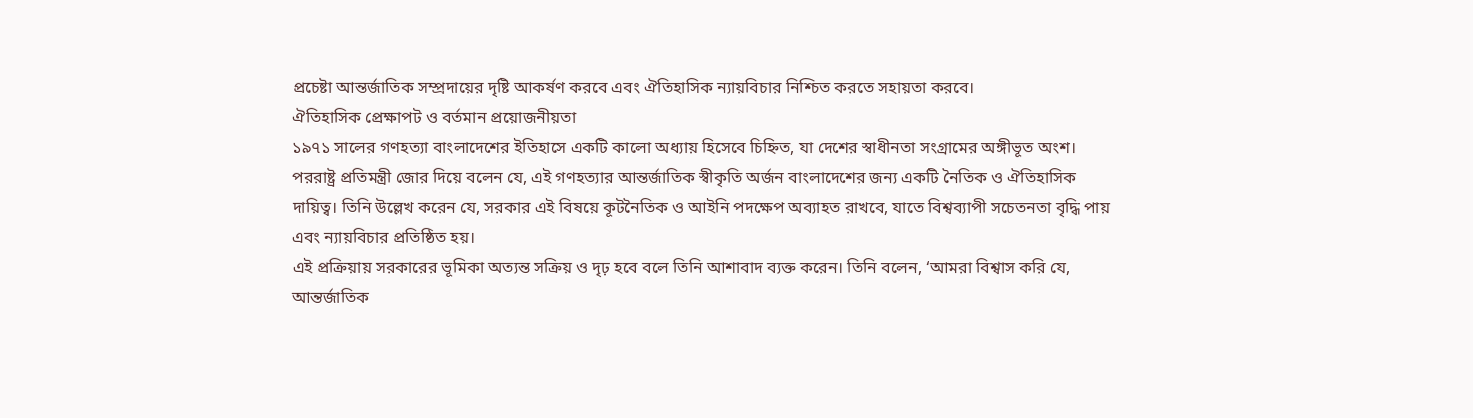প্রচেষ্টা আন্তর্জাতিক সম্প্রদায়ের দৃষ্টি আকর্ষণ করবে এবং ঐতিহাসিক ন্যায়বিচার নিশ্চিত করতে সহায়তা করবে।
ঐতিহাসিক প্রেক্ষাপট ও বর্তমান প্রয়োজনীয়তা
১৯৭১ সালের গণহত্যা বাংলাদেশের ইতিহাসে একটি কালো অধ্যায় হিসেবে চিহ্নিত, যা দেশের স্বাধীনতা সংগ্রামের অঙ্গীভূত অংশ। পররাষ্ট্র প্রতিমন্ত্রী জোর দিয়ে বলেন যে, এই গণহত্যার আন্তর্জাতিক স্বীকৃতি অর্জন বাংলাদেশের জন্য একটি নৈতিক ও ঐতিহাসিক দায়িত্ব। তিনি উল্লেখ করেন যে, সরকার এই বিষয়ে কূটনৈতিক ও আইনি পদক্ষেপ অব্যাহত রাখবে, যাতে বিশ্বব্যাপী সচেতনতা বৃদ্ধি পায় এবং ন্যায়বিচার প্রতিষ্ঠিত হয়।
এই প্রক্রিয়ায় সরকারের ভূমিকা অত্যন্ত সক্রিয় ও দৃঢ় হবে বলে তিনি আশাবাদ ব্যক্ত করেন। তিনি বলেন, ‘আমরা বিশ্বাস করি যে, আন্তর্জাতিক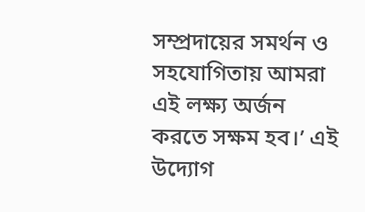সম্প্রদায়ের সমর্থন ও সহযোগিতায় আমরা এই লক্ষ্য অর্জন করতে সক্ষম হব।’ এই উদ্যোগ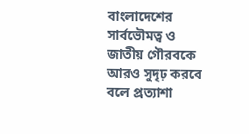বাংলাদেশের সার্বভৌমত্ব ও জাতীয় গৌরবকে আরও সুদৃঢ় করবে বলে প্রত্যাশা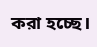করা হচ্ছে।